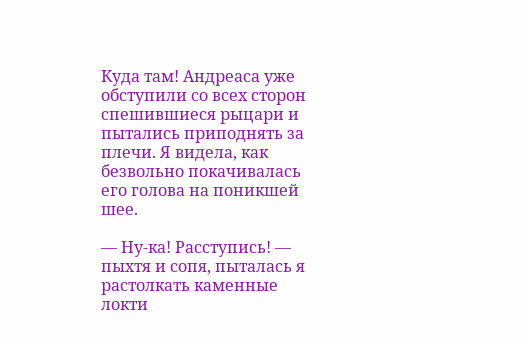Куда там! Андреаса уже обступили со всех сторон спешившиеся рыцари и пытались приподнять за плечи. Я видела, как безвольно покачивалась его голова на поникшей шее.

— Ну-ка! Расступись! — пыхтя и сопя, пыталась я растолкать каменные локти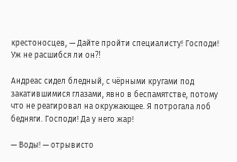крестоносцев, — Дайте пройти специалисту! Господи! Уж не расшибся ли он⁈

Андреас сидел бледный, с чёрными кругами под закатившимися глазами, явно в беспамятстве, потому что не реагировал на окружающее. Я потрогала лоб бедняги. Господи! Да у него жар!

— Воды! — отрывисто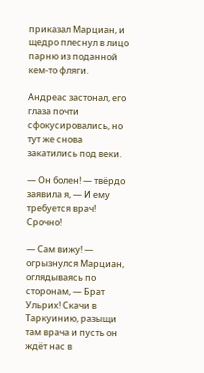приказал Марциан, и щедро плеснул в лицо парню из поданной кем-то фляги.

Андреас застонал, его глаза почти сфокусировались, но тут же снова закатились под веки.

— Он болен! — твёрдо заявила я, — И ему требуется врач! Срочно!

— Сам вижу! — огрызнулся Марциан, оглядываясь по сторонам, — Брат Ульрих! Скачи в Таркуинию, разыщи там врача и пусть он ждёт нас в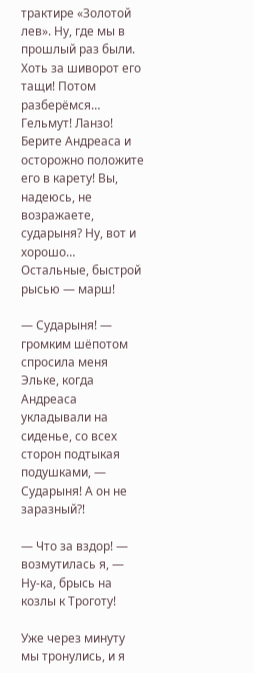трактире «Золотой лев». Ну, где мы в прошлый раз были. Хоть за шиворот его тащи! Потом разберёмся… Гельмут! Ланзо! Берите Андреаса и осторожно положите его в карету! Вы, надеюсь, не возражаете, сударыня? Ну, вот и хорошо… Остальные, быстрой рысью — марш!

— Сударыня! — громким шёпотом спросила меня Эльке, когда Андреаса укладывали на сиденье, со всех сторон подтыкая подушками, — Сударыня! А он не заразный⁈

— Что за вздор! — возмутилась я, — Ну-ка, брысь на козлы к Троготу!

Уже через минуту мы тронулись, и я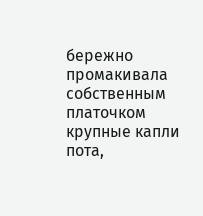бережно промакивала собственным платочком крупные капли пота,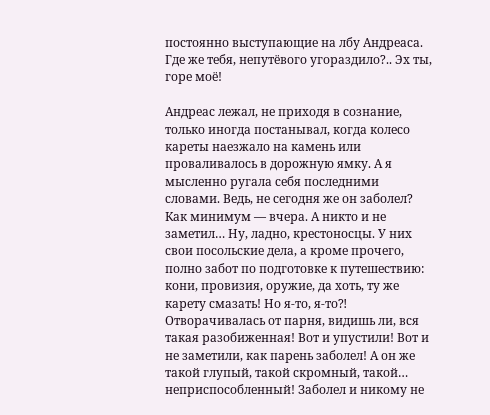постоянно выступающие на лбу Андреаса. Где же тебя, непутёвого угораздило?.. Эх ты, горе моё!

Андреас лежал, не приходя в сознание, только иногда постанывал, когда колесо кареты наезжало на камень или проваливалось в дорожную ямку. А я мысленно ругала себя последними словами. Ведь, не сегодня же он заболел? Как минимум — вчера. А никто и не заметил… Ну, ладно, крестоносцы. У них свои посольские дела, а кроме прочего, полно забот по подготовке к путешествию: кони, провизия, оружие, да хоть, ту же карету смазать! Но я-то, я-то⁈ Отворачивалась от парня, видишь ли, вся такая разобиженная! Вот и упустили! Вот и не заметили, как парень заболел! А он же такой глупый, такой скромный, такой… неприспособленный! Заболел и никому не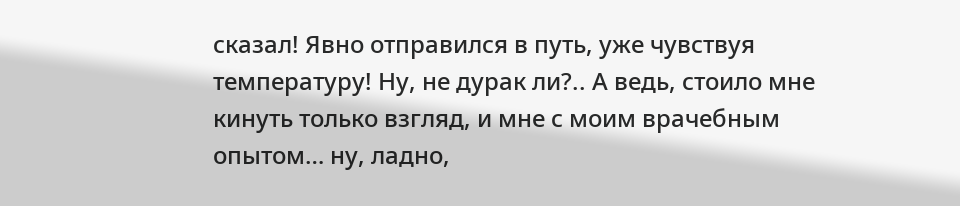сказал! Явно отправился в путь, уже чувствуя температуру! Ну, не дурак ли?.. А ведь, стоило мне кинуть только взгляд, и мне с моим врачебным опытом… ну, ладно,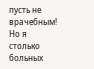пусть не врачебным! Но я столько больных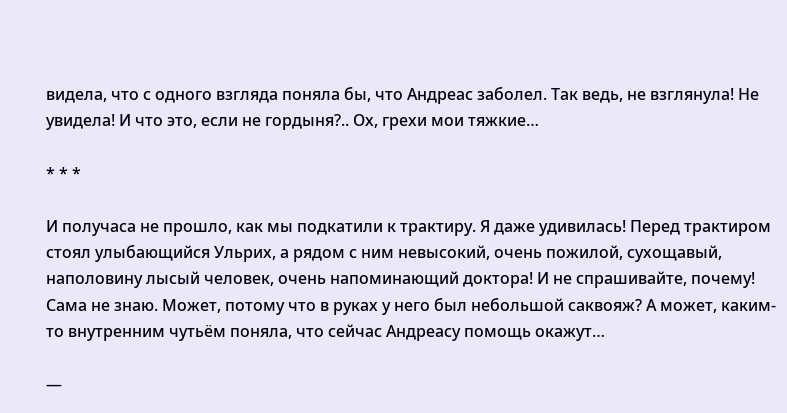видела, что с одного взгляда поняла бы, что Андреас заболел. Так ведь, не взглянула! Не увидела! И что это, если не гордыня?.. Ох, грехи мои тяжкие…

* * *

И получаса не прошло, как мы подкатили к трактиру. Я даже удивилась! Перед трактиром стоял улыбающийся Ульрих, а рядом с ним невысокий, очень пожилой, сухощавый, наполовину лысый человек, очень напоминающий доктора! И не спрашивайте, почему! Сама не знаю. Может, потому что в руках у него был небольшой саквояж? А может, каким-то внутренним чутьём поняла, что сейчас Андреасу помощь окажут…

—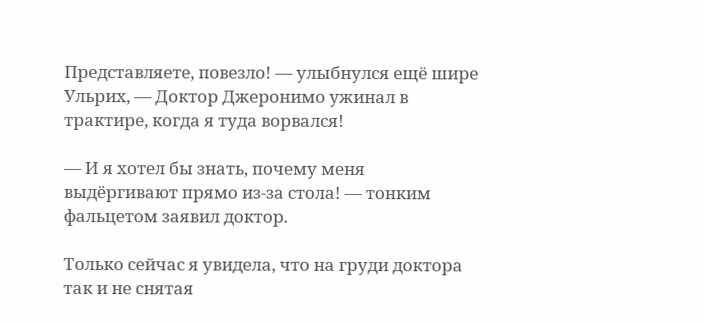Представляете, повезло! — улыбнулся ещё шире Ульрих, — Доктор Джеронимо ужинал в трактире, когда я туда ворвался!

— И я хотел бы знать, почему меня выдёргивают прямо из-за стола! — тонким фальцетом заявил доктор.

Только сейчас я увидела, что на груди доктора так и не снятая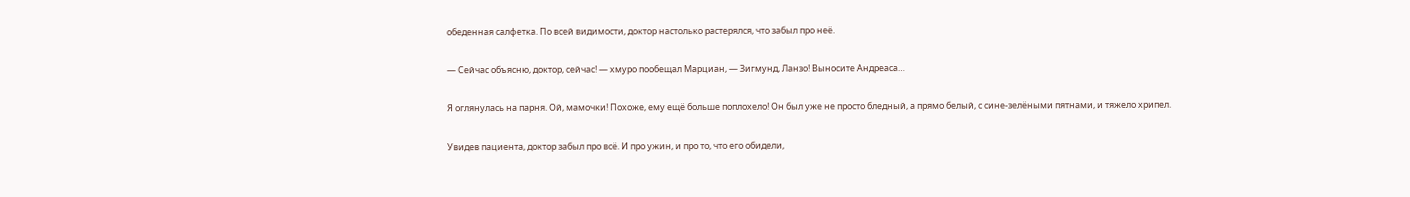обеденная салфетка. По всей видимости, доктор настолько растерялся, что забыл про неё.

— Сейчас объясню, доктор, сейчас! — хмуро пообещал Марциан, — Зигмунд, Ланзо! Выносите Андреаса…

Я оглянулась на парня. Ой, мамочки! Похоже, ему ещё больше поплохело! Он был уже не просто бледный, а прямо белый, с сине-зелёными пятнами, и тяжело хрипел.

Увидев пациента, доктор забыл про всё. И про ужин, и про то, что его обидели,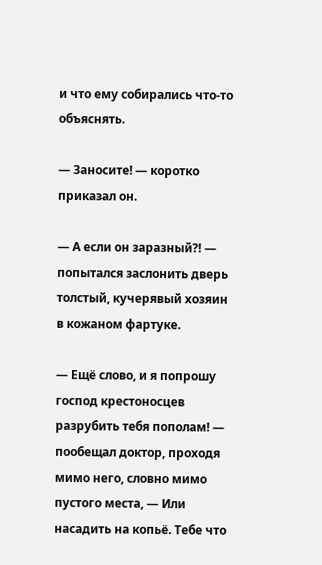и что ему собирались что-то объяснять.

— Заносите! — коротко приказал он.

— А если он заразный⁈ — попытался заслонить дверь толстый, кучерявый хозяин в кожаном фартуке.

— Ещё слово, и я попрошу господ крестоносцев разрубить тебя пополам! — пообещал доктор, проходя мимо него, словно мимо пустого места, — Или насадить на копьё. Тебе что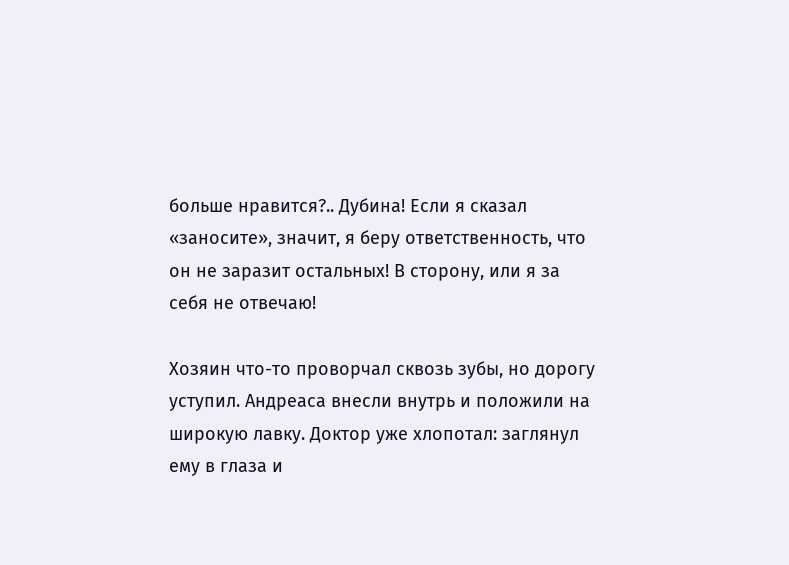больше нравится?.. Дубина! Если я сказал «заносите», значит, я беру ответственность, что он не заразит остальных! В сторону, или я за себя не отвечаю!

Хозяин что-то проворчал сквозь зубы, но дорогу уступил. Андреаса внесли внутрь и положили на широкую лавку. Доктор уже хлопотал: заглянул ему в глаза и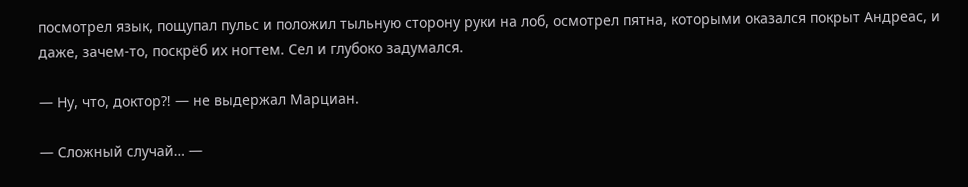посмотрел язык, пощупал пульс и положил тыльную сторону руки на лоб, осмотрел пятна, которыми оказался покрыт Андреас, и даже, зачем-то, поскрёб их ногтем. Сел и глубоко задумался.

— Ну, что, доктор⁈ — не выдержал Марциан.

— Сложный случай… —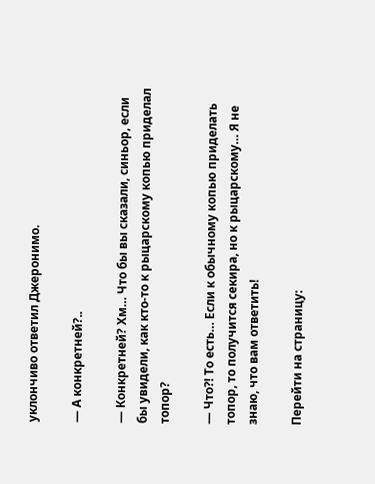уклончиво ответил Джеронимо.

— А конкретней?..

— Конкретней? Хм… Что бы вы сказали, синьор, если бы увидели, как кто-то к рыцарскому копью приделал топор?

— Что⁈ То есть… Если к обычному копью приделать топор, то получится секира, но к рыцарскому… Я не знаю, что вам ответить!

Перейти на страницу: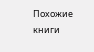Похожие книги